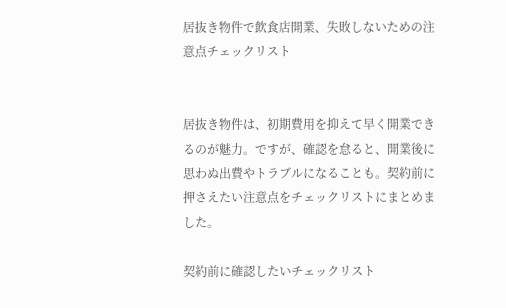居抜き物件で飲食店開業、失敗しないための注意点チェックリスト


居抜き物件は、初期費用を抑えて早く開業できるのが魅力。ですが、確認を怠ると、開業後に思わぬ出費やトラブルになることも。契約前に押さえたい注意点をチェックリストにまとめました。

契約前に確認したいチェックリスト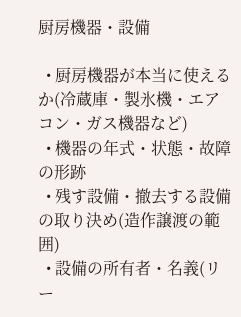厨房機器・設備

  • 厨房機器が本当に使えるか(冷蔵庫・製氷機・エアコン・ガス機器など)
  • 機器の年式・状態・故障の形跡
  • 残す設備・撤去する設備の取り決め(造作譲渡の範囲)
  • 設備の所有者・名義(リー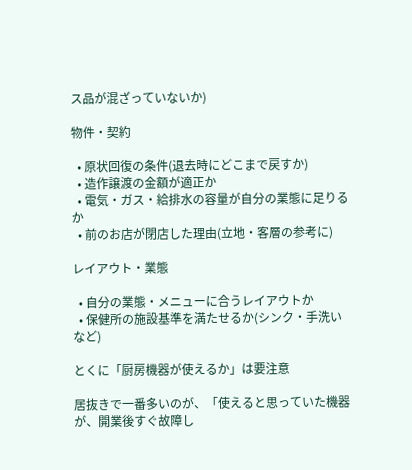ス品が混ざっていないか)

物件・契約

  • 原状回復の条件(退去時にどこまで戻すか)
  • 造作譲渡の金額が適正か
  • 電気・ガス・給排水の容量が自分の業態に足りるか
  • 前のお店が閉店した理由(立地・客層の参考に)

レイアウト・業態

  • 自分の業態・メニューに合うレイアウトか
  • 保健所の施設基準を満たせるか(シンク・手洗いなど)

とくに「厨房機器が使えるか」は要注意

居抜きで一番多いのが、「使えると思っていた機器が、開業後すぐ故障し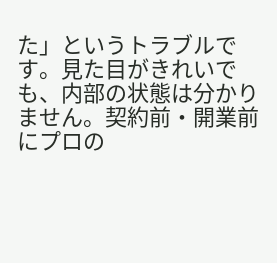た」というトラブルです。見た目がきれいでも、内部の状態は分かりません。契約前・開業前にプロの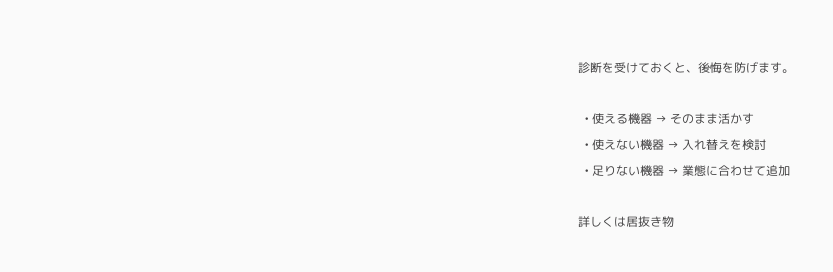診断を受けておくと、後悔を防げます。

  • 使える機器 → そのまま活かす
  • 使えない機器 → 入れ替えを検討
  • 足りない機器 → 業態に合わせて追加

詳しくは居抜き物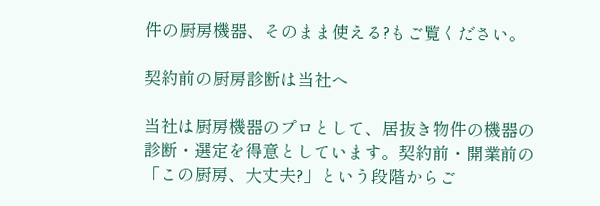件の厨房機器、そのまま使える?もご覧ください。

契約前の厨房診断は当社へ

当社は厨房機器のプロとして、居抜き物件の機器の診断・選定を得意としています。契約前・開業前の「この厨房、大丈夫?」という段階からご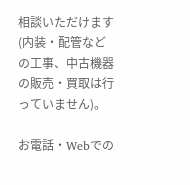相談いただけます(内装・配管などの工事、中古機器の販売・買取は行っていません)。

お電話・Webでの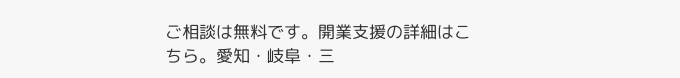ご相談は無料です。開業支援の詳細はこちら。愛知・岐阜・三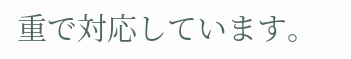重で対応しています。